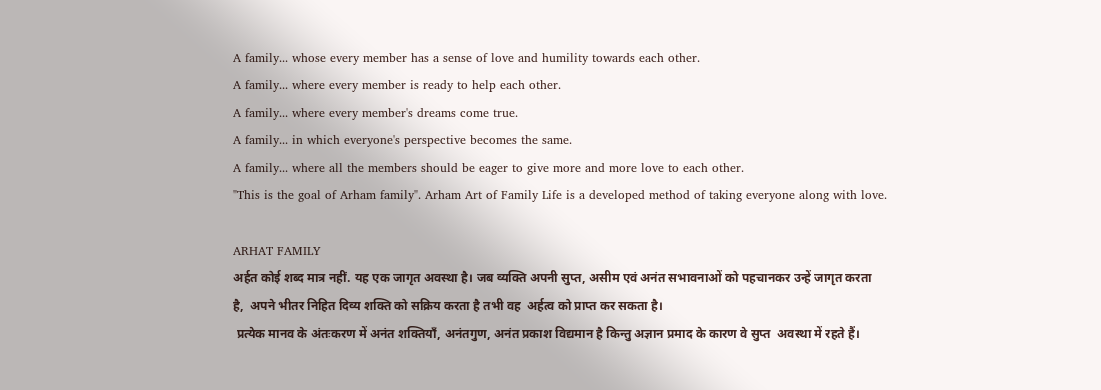A family... whose every member has a sense of love and humility towards each other.
A family... where every member is ready to help each other.
A family... where every member's dreams come true.
A family... in which everyone's perspective becomes the same.
A family... where all the members should be eager to give more and more love to each other.
"This is the goal of Arham family". Arham Art of Family Life is a developed method of taking everyone along with love.

ARHAT FAMILY
अर्हत कोई शब्द मात्र नहीं. यह एक जागृत अवस्था है। जब व्यक्ति अपनी सुप्त, असीम एवं अनंत सभावनाओं को पहचानकर उन्हें जागृत करता है,  अपने भीतर निहित दिव्य शक्ति को सक्रिय करता है तभी वह  अर्हत्व को प्राप्त कर सकता है।
 प्रत्येक मानव के अंतःकरण में अनंत शक्तियाँ, अनंतगुण, अनंत प्रकाश विद्यमान है किन्तु अज्ञान प्रमाद के कारण वे सुप्त  अवस्था में रहते हैं।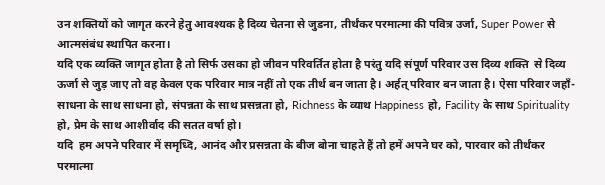उन शक्तियों को जागृत करने हेतु आवश्यक है दिव्य चेतना से जुडना, तीर्थंकर परमात्मा की पवित्र उर्जा, Super Power से आत्मसंबंध स्थापित करना।
यदि एक व्यक्ति जागृत होता है तो सिर्फ उसका हो जीवन परिवर्तित होता है परंतु यदि संपूर्ण परिवार उस दिव्य शक्ति  से दिव्य ऊर्जा से जुड़ जाए तो वह केवल एक परिवार मात्र नहीं तो एक तीर्थ बन जाता है। अर्हत् परिवार बन जाता है। ऐसा परिवार जहाँ-
साधना के साथ साधना हो, संपन्नता के साथ प्रसन्नता हो, Richness के व्याथ Happiness हो, Facility के साथ Spirituality हो, प्रेम के साथ आशीर्वाद की सतत वर्षा हो।
यदि  हम अपने परिवार में समृध्दि, आनंद और प्रसन्नता के बीज बोना चाहते हैं तो हमें अपने घर को, पारवार को तीर्थंकर परमात्मा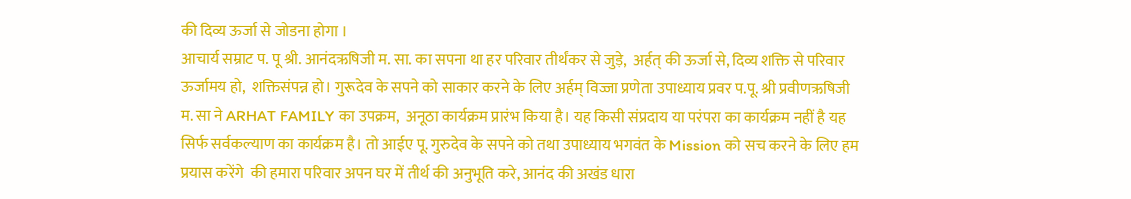की दिव्य ऊर्जा से जोडना होगा ।
आचार्य सम्राट प. पू श्री. आनंदऋषिजी म. सा. का सपना था हर परिवार तीर्थंकर से जुड़े,  अर्हत् की ऊर्जा से, दिव्य शक्ति से परिवार ऊर्जामय हो,  शक्तिसंपन्न हो। गुरूदेव के सपने को साकार करने के लिए अर्हम् विज्जा प्रणेता उपाध्याय प्रवर प.पू. श्री प्रवीणऋषिजी म. सा ने ARHAT FAMILY का उपक्रम,  अनूठा कार्यक्रम प्रारंभ किया है। यह किसी संप्रदाय या परंपरा का कार्यक्रम नहीं है यह सिर्फ सर्वकल्याण का कार्यक्रम है। तो आईए पू. गुरुदेव के सपने को तथा उपाध्याय भगवंत के Mission को सच करने के लिए हम प्रयास करेंगे  की हमारा परिवार अपन घर में तीर्थ की अनुभूति करे, आनंद की अखंड धारा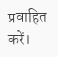प्रवाहित करें।